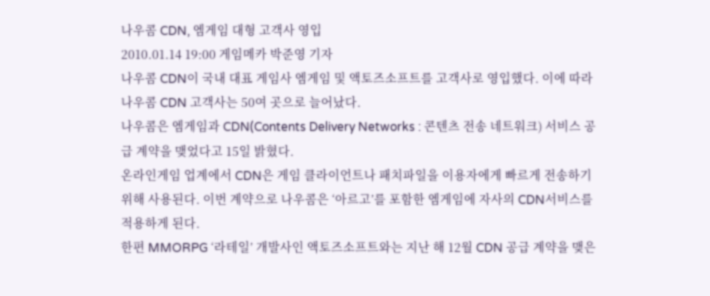나우콤 CDN, 엠게임 대형 고객사 영입
2010.01.14 19:00 게임메카 박준영 기자
나우콤 CDN이 국내 대표 게임사 엠게임 및 액토즈소프트를 고객사로 영입했다. 이에 따라 나우콤 CDN 고객사는 50여 곳으로 늘어났다.
나우콤은 엠게임과 CDN(Contents Delivery Networks : 콘텐츠 전송 네트워크) 서비스 공급 계약을 맺었다고 15일 밝혔다.
온라인게임 업계에서 CDN은 게임 클라이언트나 패치파일을 이용자에게 빠르게 전송하기 위해 사용된다. 이번 계약으로 나우콤은 ‘아르고’를 포함한 엠게임에 자사의 CDN서비스를 적용하게 된다.
한편 MMORPG ‘라테일’ 개발사인 액토즈소프트와는 지난 해 12월 CDN 공급 계약을 맺은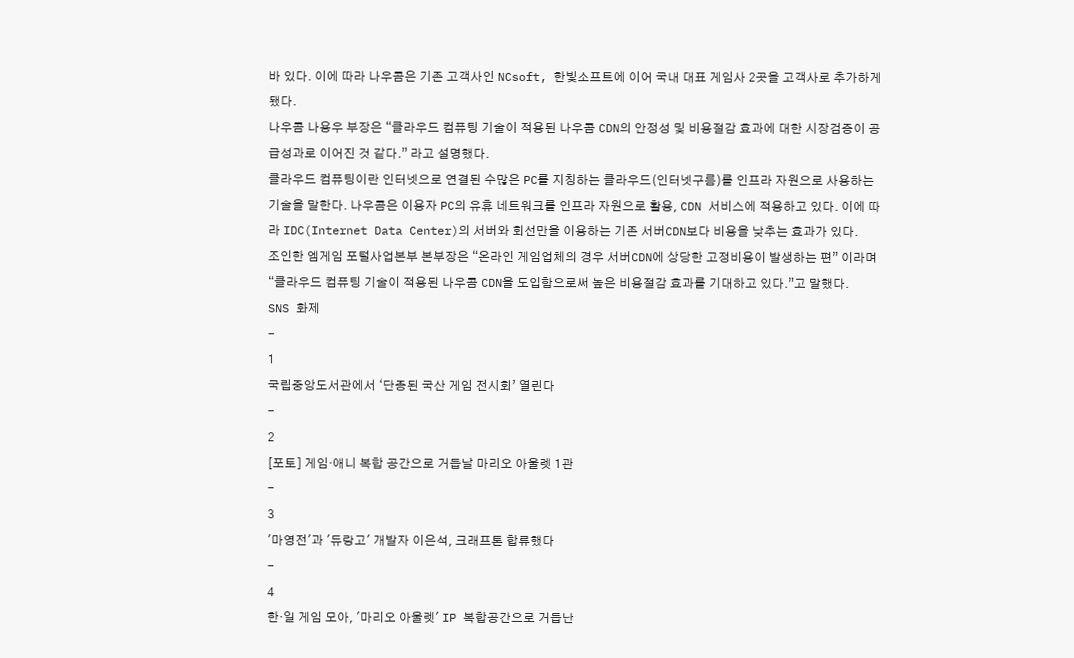바 있다. 이에 따라 나우콤은 기존 고객사인 NCsoft, 한빛소프트에 이어 국내 대표 게임사 2곳을 고객사로 추가하게 됐다.
나우콤 나용우 부장은 “클라우드 컴퓨팅 기술이 적용된 나우콤 CDN의 안정성 및 비용절감 효과에 대한 시장검증이 공급성과로 이어진 것 같다.” 라고 설명했다.
클라우드 컴퓨팅이란 인터넷으로 연결된 수많은 PC를 지칭하는 클라우드(인터넷구름)를 인프라 자원으로 사용하는 기술을 말한다. 나우콤은 이용자 PC의 유휴 네트워크를 인프라 자원으로 활용, CDN 서비스에 적용하고 있다. 이에 따라 IDC(Internet Data Center)의 서버와 회선만을 이용하는 기존 서버CDN보다 비용을 낮추는 효과가 있다.
조인한 엠게임 포털사업본부 본부장은 “온라인 게임업체의 경우 서버CDN에 상당한 고정비용이 발생하는 편” 이라며 “클라우드 컴퓨팅 기술이 적용된 나우콤 CDN을 도입함으로써 높은 비용절감 효과를 기대하고 있다.”고 말했다.
SNS 화제
-
1
국립중앙도서관에서 ‘단종된 국산 게임 전시회’ 열린다
-
2
[포토] 게임·애니 복합 공간으로 거듭날 마리오 아울렛 1관
-
3
'마영전'과 '듀랑고' 개발자 이은석, 크래프톤 합류했다
-
4
한·일 게임 모아, '마리오 아울렛' IP 복합공간으로 거듭난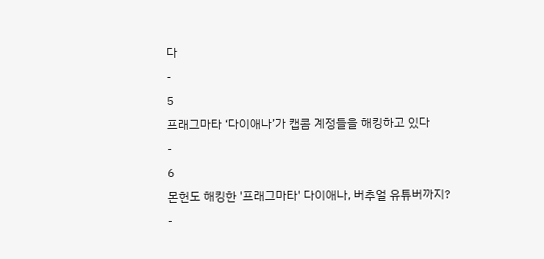다
-
5
프래그마타 ‘다이애나’가 캡콤 계정들을 해킹하고 있다
-
6
몬헌도 해킹한 '프래그마타' 다이애나, 버추얼 유튜버까지?
-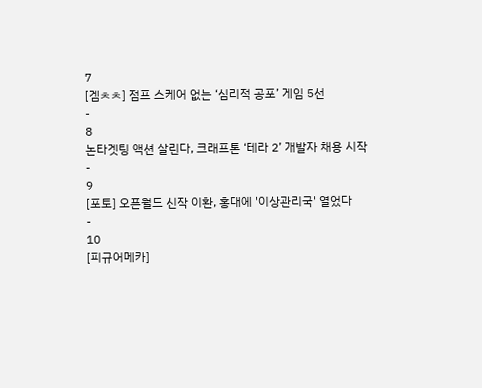7
[겜ㅊㅊ] 점프 스케어 없는 ‘심리적 공포’ 게임 5선
-
8
논타겟팅 액션 살린다, 크래프톤 ‘테라 2’ 개발자 채용 시작
-
9
[포토] 오픈월드 신작 이환, 홍대에 '이상관리국' 열었다
-
10
[피규어메카]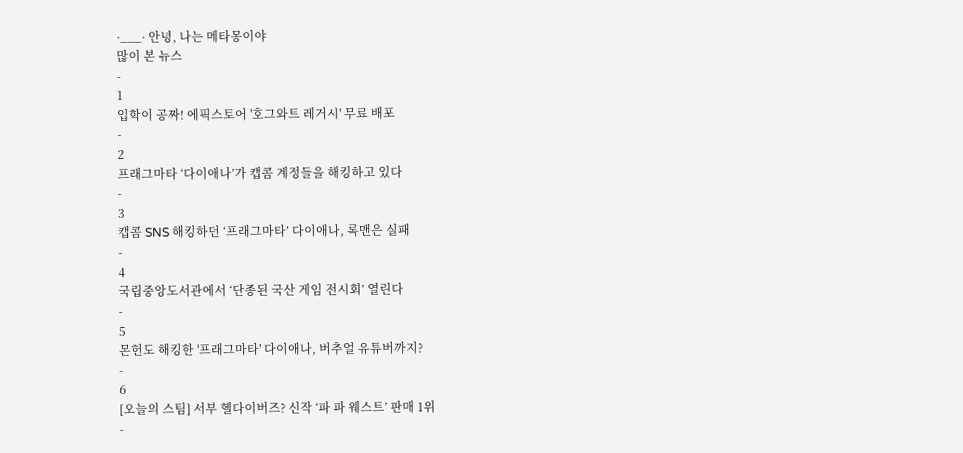·___· 안녕, 나는 메타몽이야
많이 본 뉴스
-
1
입학이 공짜! 에픽스토어 '호그와트 레거시' 무료 배포
-
2
프래그마타 ‘다이애나’가 캡콤 계정들을 해킹하고 있다
-
3
캡콤 SNS 해킹하던 ‘프래그마타’ 다이애나, 록맨은 실패
-
4
국립중앙도서관에서 ‘단종된 국산 게임 전시회’ 열린다
-
5
몬헌도 해킹한 '프래그마타' 다이애나, 버추얼 유튜버까지?
-
6
[오늘의 스팀] 서부 헬다이버즈? 신작 ‘파 파 웨스트’ 판매 1위
-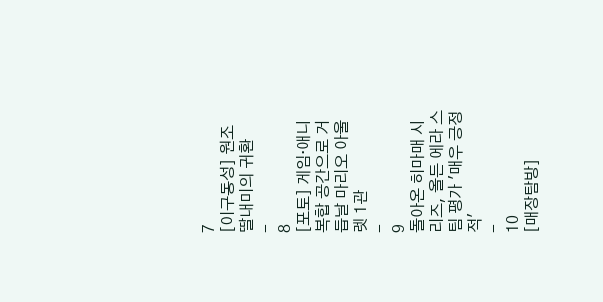7
[이구동성] 원조 딸내미의 귀환
-
8
[포토] 게임·애니 복합 공간으로 거듭날 마리오 아울렛 1관
-
9
돌아온 히마매 시리즈, 올든 에라 스팀 평가 '매우 긍정적'
-
10
[매장탐방]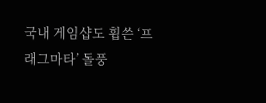국내 게임샵도 휩쓴 ‘프래그마타’ 돌풍